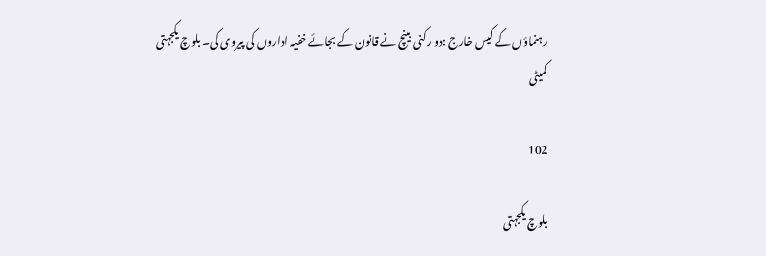رہنماؤں کے کیس خارج :دو رکنی بینچ نے قانون کے بجائے خفیہ اداروں کی پیروی کی۔ بلوچ یکجہتی کمیٹی

102

بلوچ یکجہتی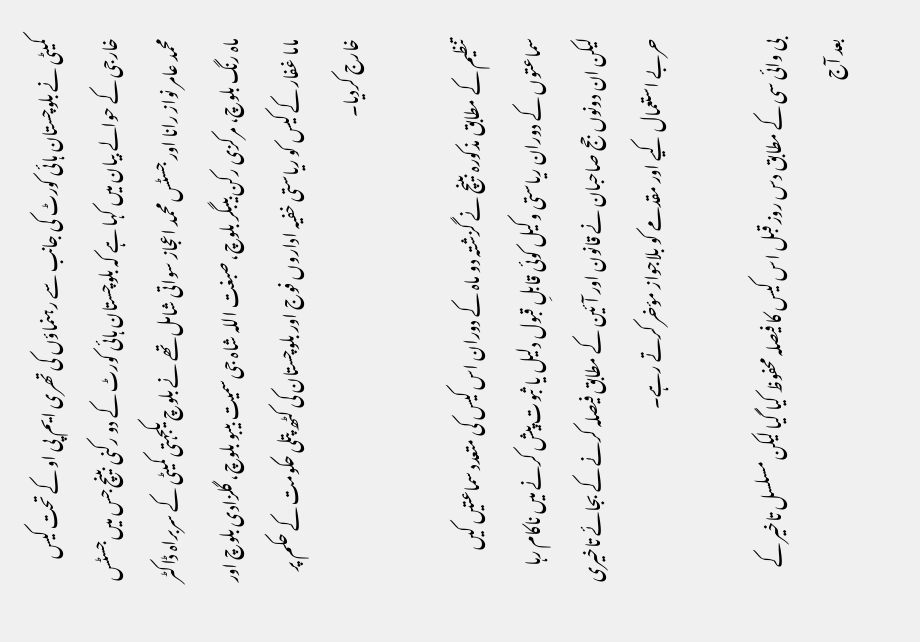کمیٹی نے بلوچستان ہائی کورٹ کی جانب سے رہنماؤں کی تھری ایم پی او کے تحت کیس خارجی کے حوالے بیان میں کہا ہے کہ بلوچستان ہائی کورٹ کے دو رکنی بینچ جس میں جسٹس محمد عامر نواز رانا اور جسٹس محمد اعجاز سواتی شامل تھے نے بلوچ یکجہتی کمیٹی کے سربراہ ڈاکٹر ماہ رنگ بلوچ، مرکزی رکن بیبگر بلوچ، صبغت اللہ شاہ جی سمیت بیبو بلوچ، گلزادی بلوچ اور ماما غفار کے کیس کو ریاستی خفیہ اداروں فوج اور بلوچستان کی کٹھ پتلی حکومت کے حکم پر خارج کردیا۔

تنظیم کے مطابق مذکورہ بینچ نے گزشتہ دو ماہ کے دوران اس کیس کی متعدد سماعتیں کیں سماعتوں کے دوران ریاستی وکیل کوئی قابلِ قبول دلیل یا ثبوت پیش کرنے میں ناکام رہا لیکن ان دونوں جج صاحبان نے قانون اور آئین کے مطابق فیصلہ کرنے کے بجائے تاخیری حربے استعمال کیے اور مقدمے کو بلاجواز مؤخر کرتے رہے۔

بی وائی سی کے مطابق دس روز قبل اس کیس کا فیصلہ محفوظ کیا گیا لیکن مسلسل تاخیر کے بعد آج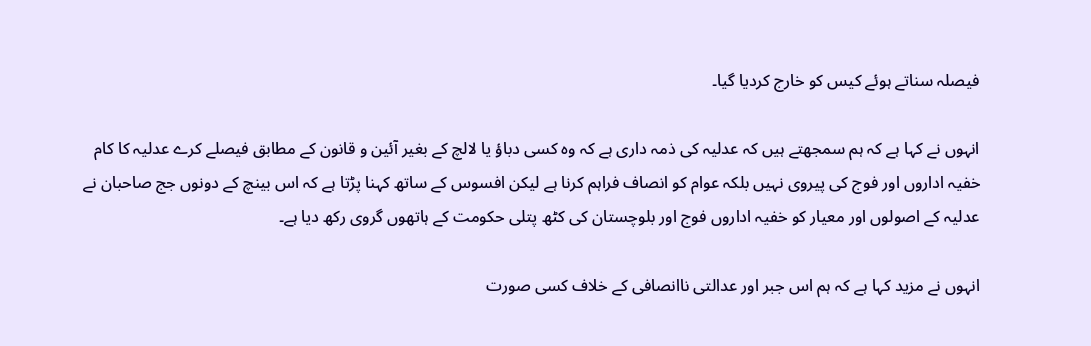فیصلہ سناتے ہوئے کیس کو خارج کردیا گیا۔

انہوں نے کہا ہے کہ ہم سمجھتے ہیں کہ عدلیہ کی ذمہ داری ہے کہ وہ کسی دباؤ یا لالچ کے بغیر آئین و قانون کے مطابق فیصلے کرے عدلیہ کا کام خفیہ اداروں اور فوج کی پیروی نہیں بلکہ عوام کو انصاف فراہم کرنا ہے لیکن افسوس کے ساتھ کہنا پڑتا ہے کہ اس بینچ کے دونوں جج صاحبان نے عدلیہ کے اصولوں اور معیار کو خفیہ اداروں فوج اور بلوچستان کی کٹھ پتلی حکومت کے ہاتھوں گروی رکھ دیا ہے۔

انہوں نے مزید کہا ہے کہ ہم اس جبر اور عدالتی ناانصافی کے خلاف کسی صورت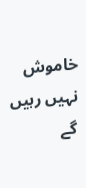خاموش نہیں رہیں گے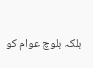بلکہ بلوچ عوام کو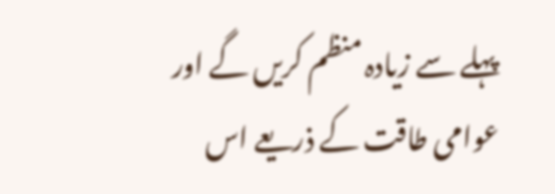پہلے سے زیادہ منظم کریں گے اور عوامی طاقت کے ذریعے اس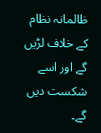ظالمانہ نظام کے خلاف لڑیں گے اور اسے شکست دیں گے۔